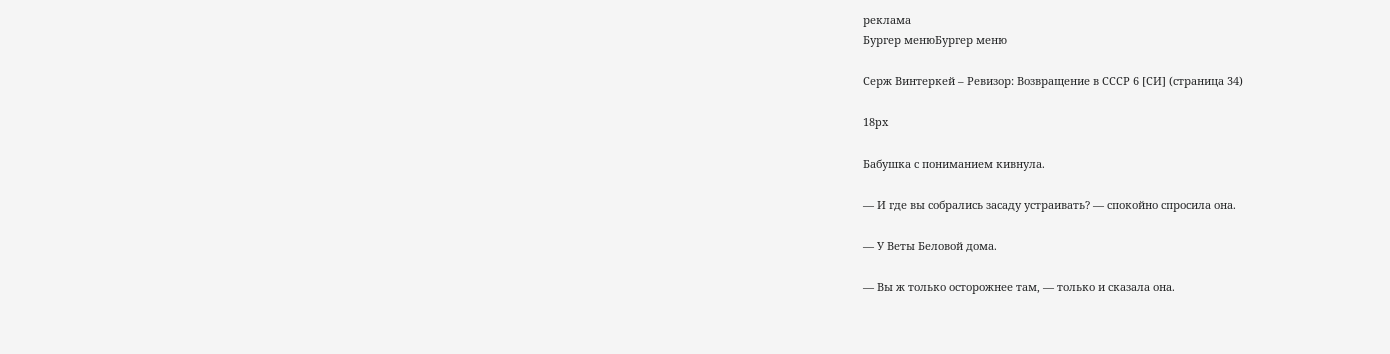реклама
Бургер менюБургер меню

Серж Винтеркей – Ревизор: Возвращение в СССР 6 [СИ] (страница 34)

18px

Бабушка с пониманием кивнула.

— И где вы собрались засаду устраивать? — спокойно спросила она.

— У Веты Беловой дома.

— Вы ж только осторожнее там, — только и сказала она.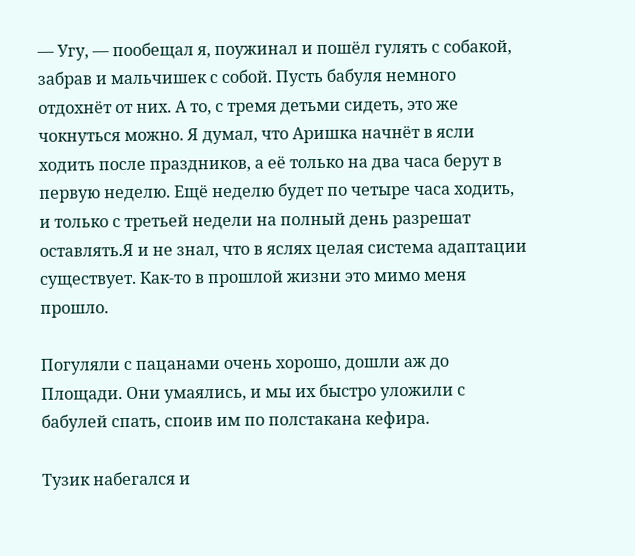— Угу, — пообещал я, поужинал и пошёл гулять с собакой, забрав и мальчишек с собой. Пусть бабуля немного отдохнёт от них. А то, с тремя детьми сидеть, это же чокнуться можно. Я думал, что Аришка начнёт в ясли ходить после праздников, а её только на два часа берут в первую неделю. Ещё неделю будет по четыре часа ходить, и только с третьей недели на полный день разрешат оставлять.Я и не знал, что в яслях целая система адаптации существует. Как-то в прошлой жизни это мимо меня прошло.

Погуляли с пацанами очень хорошо, дошли аж до Площади. Они умаялись, и мы их быстро уложили с бабулей спать, споив им по полстакана кефира.

Тузик набегался и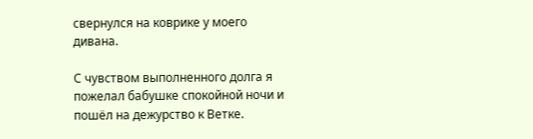свернулся на коврике у моего дивана.

С чувством выполненного долга я пожелал бабушке спокойной ночи и пошёл на дежурство к Ветке.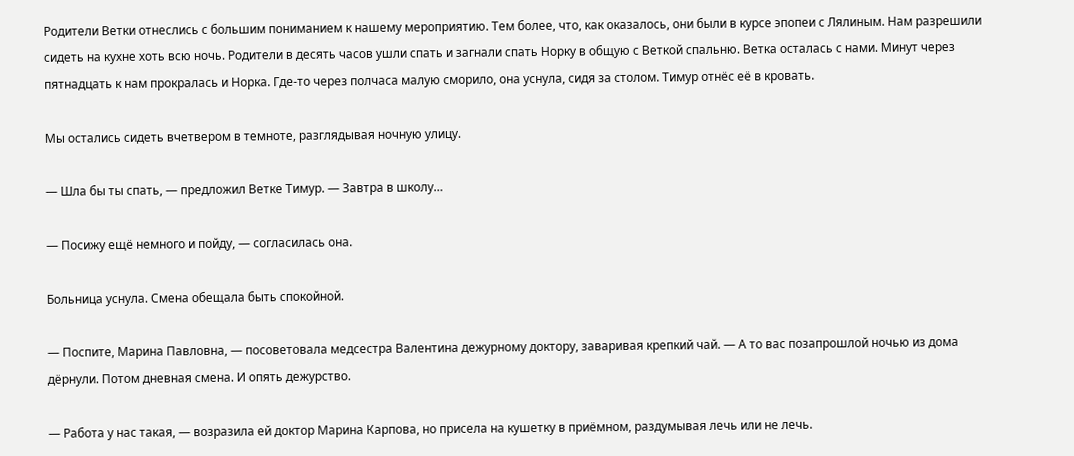Родители Ветки отнеслись с большим пониманием к нашему мероприятию. Тем более, что, как оказалось, они были в курсе эпопеи с Лялиным. Нам разрешили сидеть на кухне хоть всю ночь. Родители в десять часов ушли спать и загнали спать Норку в общую с Веткой спальню. Ветка осталась с нами. Минут через пятнадцать к нам прокралась и Норка. Где-то через полчаса малую сморило, она уснула, сидя за столом. Тимур отнёс её в кровать.

Мы остались сидеть вчетвером в темноте, разглядывая ночную улицу.

— Шла бы ты спать, — предложил Ветке Тимур. — Завтра в школу…

— Посижу ещё немного и пойду, — согласилась она.

Больница уснула. Смена обещала быть спокойной.

— Поспите, Марина Павловна, — посоветовала медсестра Валентина дежурному доктору, заваривая крепкий чай. — А то вас позапрошлой ночью из дома дёрнули. Потом дневная смена. И опять дежурство.

— Работа у нас такая, — возразила ей доктор Марина Карпова, но присела на кушетку в приёмном, раздумывая лечь или не лечь.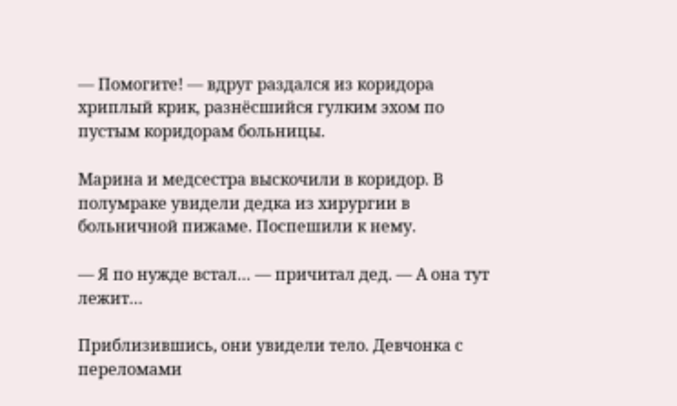— Помогите! — вдруг раздался из коридора хриплый крик, разнёсшийся гулким эхом по пустым коридорам больницы.

Марина и медсестра выскочили в коридор. В полумраке увидели дедка из хирургии в больничной пижаме. Поспешили к нему.

— Я по нужде встал… — причитал дед. — А она тут лежит…

Приблизившись, они увидели тело. Девчонка с переломами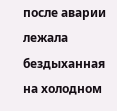после аварии лежала бездыханная на холодном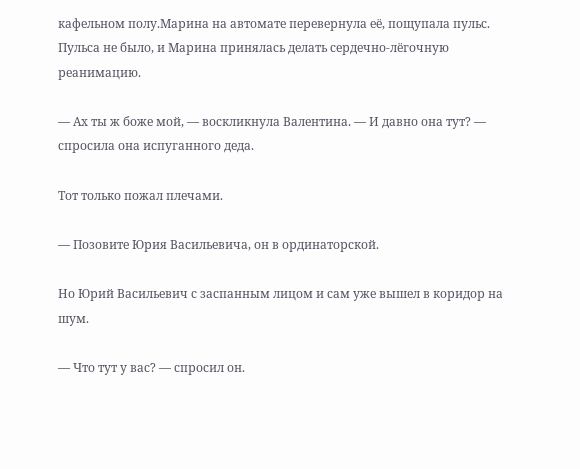кафельном полу.Марина на автомате перевернула её, пощупала пульс. Пульса не было, и Марина принялась делать сердечно-лёгочную реанимацию.

— Ах ты ж боже мой, — воскликнула Валентина. — И давно она тут? — спросила она испуганного деда.

Тот только пожал плечами.

— Позовите Юрия Васильевича, он в ординаторской.

Но Юрий Васильевич с заспанным лицом и сам уже вышел в коридор на шум.

— Что тут у вас? — спросил он.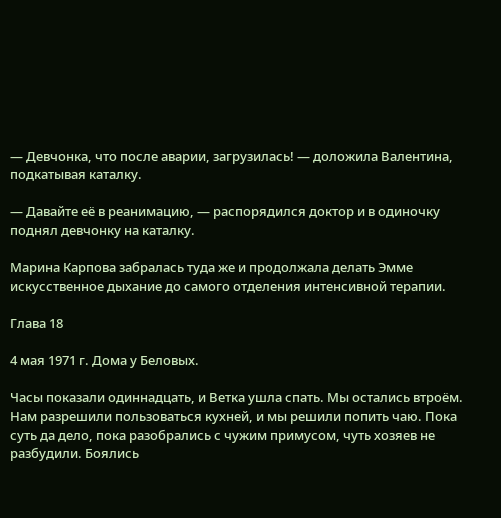— Девчонка, что после аварии, загрузилась! — доложила Валентина, подкатывая каталку.

— Давайте её в реанимацию, — распорядился доктор и в одиночку поднял девчонку на каталку.

Марина Карпова забралась туда же и продолжала делать Эмме искусственное дыхание до самого отделения интенсивной терапии.

Глава 18

4 мая 1971 г. Дома у Беловых.

Часы показали одиннадцать, и Ветка ушла спать. Мы остались втроём. Нам разрешили пользоваться кухней, и мы решили попить чаю. Пока суть да дело, пока разобрались с чужим примусом, чуть хозяев не разбудили. Боялись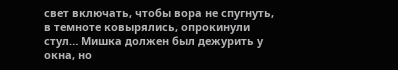свет включать, чтобы вора не спугнуть, в темноте ковырялись, опрокинули стул… Мишка должен был дежурить у окна, но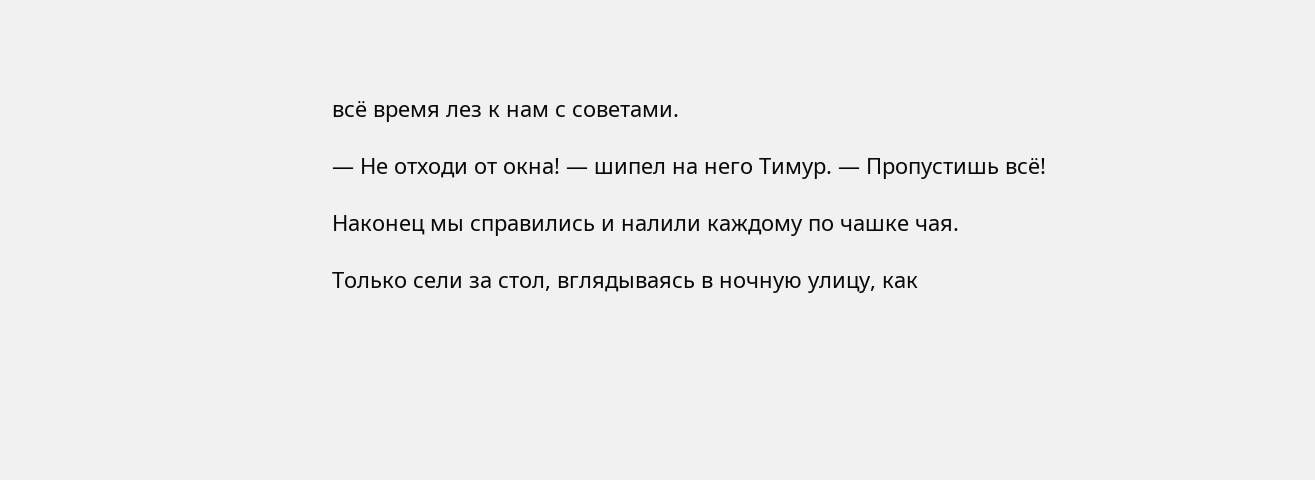всё время лез к нам с советами.

— Не отходи от окна! — шипел на него Тимур. — Пропустишь всё!

Наконец мы справились и налили каждому по чашке чая.

Только сели за стол, вглядываясь в ночную улицу, как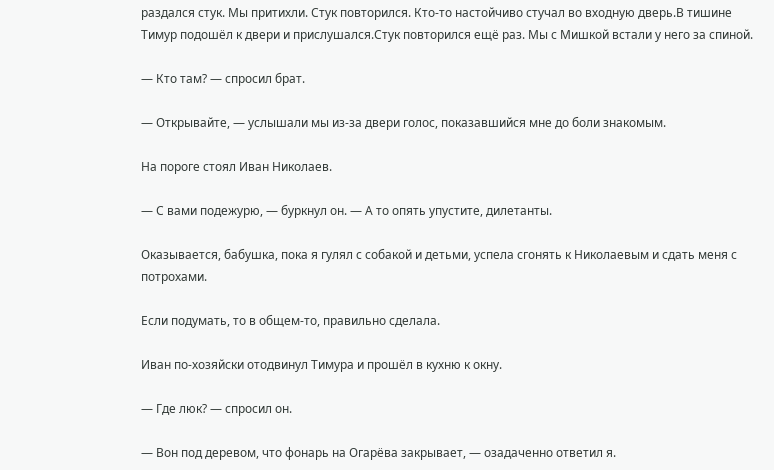раздался стук. Мы притихли. Стук повторился. Кто-то настойчиво стучал во входную дверь.В тишине Тимур подошёл к двери и прислушался.Стук повторился ещё раз. Мы с Мишкой встали у него за спиной.

— Кто там? — спросил брат.

— Открывайте, — услышали мы из-за двери голос, показавшийся мне до боли знакомым.

На пороге стоял Иван Николаев.

— С вами подежурю, — буркнул он. — А то опять упустите, дилетанты.

Оказывается, бабушка, пока я гулял с собакой и детьми, успела сгонять к Николаевым и сдать меня с потрохами.

Если подумать, то в общем-то, правильно сделала.

Иван по-хозяйски отодвинул Тимура и прошёл в кухню к окну.

— Где люк? — спросил он.

— Вон под деревом, что фонарь на Огарёва закрывает, — озадаченно ответил я.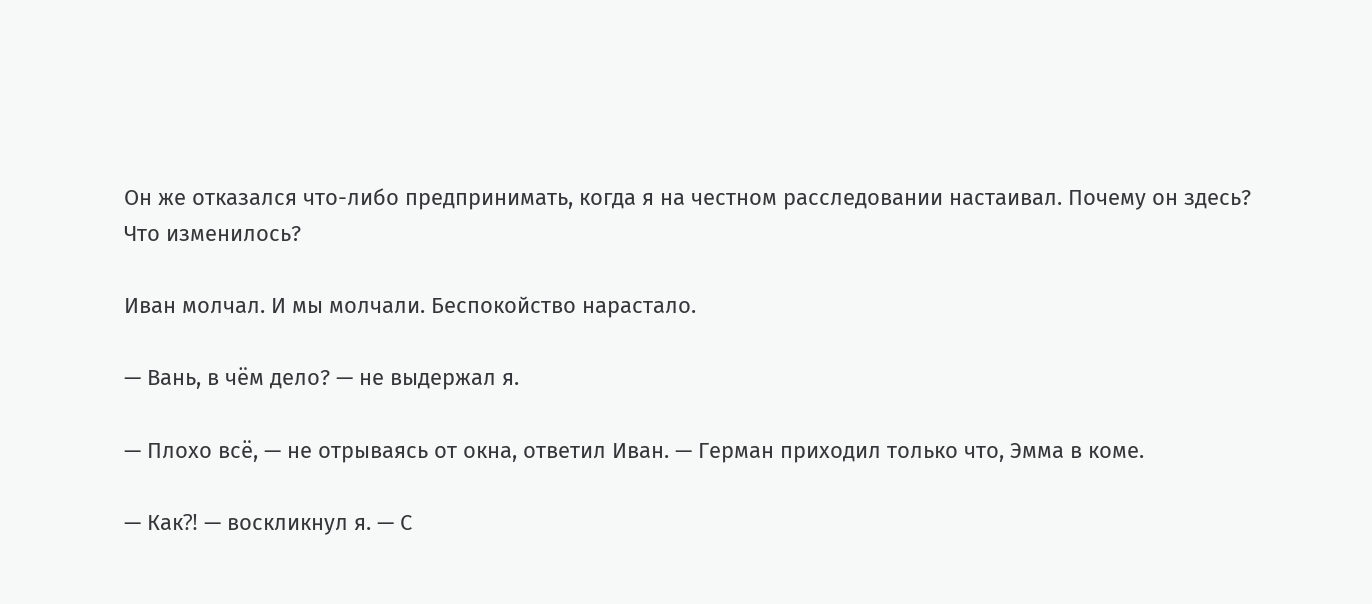Он же отказался что-либо предпринимать, когда я на честном расследовании настаивал. Почему он здесь? Что изменилось?

Иван молчал. И мы молчали. Беспокойство нарастало.

— Вань, в чём дело? — не выдержал я.

— Плохо всё, — не отрываясь от окна, ответил Иван. — Герман приходил только что, Эмма в коме.

— Как⁈ — воскликнул я. — С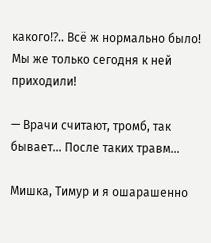какого⁉.. Всё ж нормально было! Мы же только сегодня к ней приходили!

— Врачи считают, тромб, так бывает… После таких травм…

Мишка, Тимур и я ошарашенно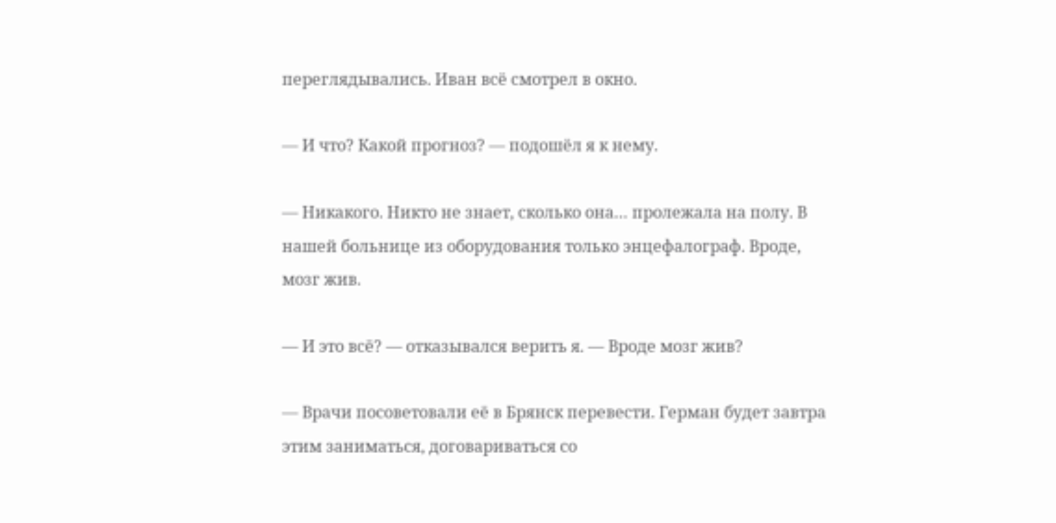переглядывались. Иван всё смотрел в окно.

— И что? Какой прогноз? — подошёл я к нему.

— Никакого. Никто не знает, сколько она… пролежала на полу. В нашей больнице из оборудования только энцефалограф. Вроде, мозг жив.

— И это всё? — отказывался верить я. — Вроде мозг жив?

— Врачи посоветовали её в Брянск перевести. Герман будет завтра этим заниматься, договариваться со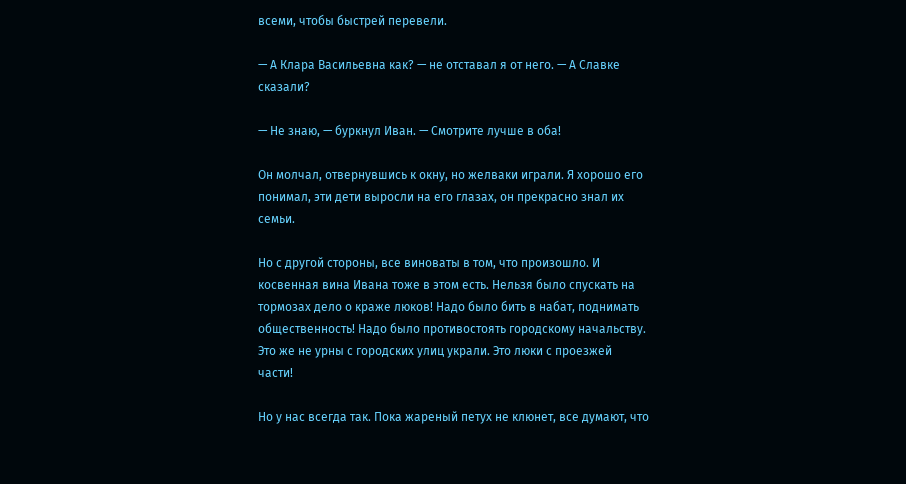всеми, чтобы быстрей перевели.

— А Клара Васильевна как? — не отставал я от него. — А Славке сказали?

— Не знаю, — буркнул Иван. — Смотрите лучше в оба!

Он молчал, отвернувшись к окну, но желваки играли. Я хорошо его понимал, эти дети выросли на его глазах, он прекрасно знал их семьи.

Но с другой стороны, все виноваты в том, что произошло. И косвенная вина Ивана тоже в этом есть. Нельзя было спускать на тормозах дело о краже люков! Надо было бить в набат, поднимать общественность! Надо было противостоять городскому начальству. Это же не урны с городских улиц украли. Это люки с проезжей части!

Но у нас всегда так. Пока жареный петух не клюнет, все думают, что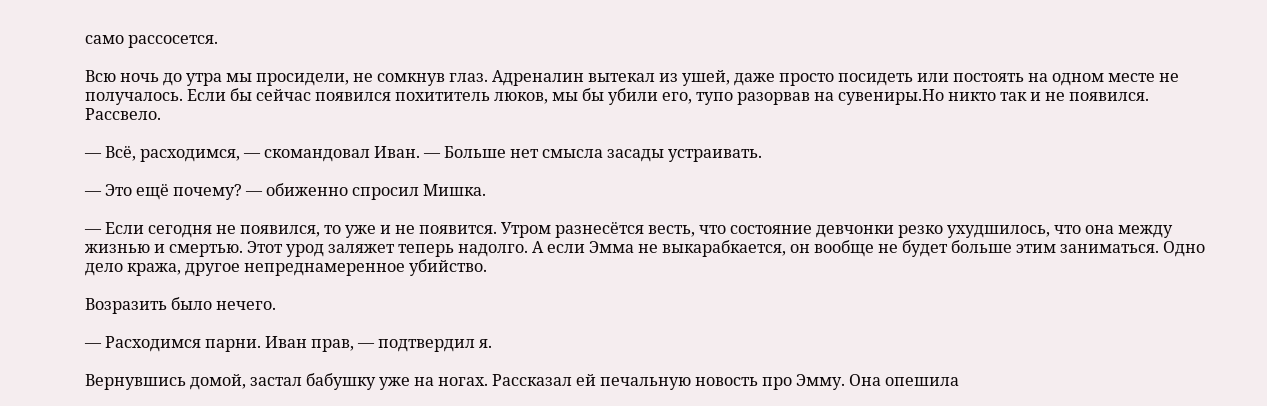само рассосется.

Всю ночь до утра мы просидели, не сомкнув глаз. Адреналин вытекал из ушей, даже просто посидеть или постоять на одном месте не получалось. Если бы сейчас появился похититель люков, мы бы убили его, тупо разорвав на сувениры.Но никто так и не появился. Рассвело.

— Всё, расходимся, — скомандовал Иван. — Больше нет смысла засады устраивать.

— Это ещё почему? — обиженно спросил Мишка.

— Если сегодня не появился, то уже и не появится. Утром разнесётся весть, что состояние девчонки резко ухудшилось, что она между жизнью и смертью. Этот урод заляжет теперь надолго. А если Эмма не выкарабкается, он вообще не будет больше этим заниматься. Одно дело кража, другое непреднамеренное убийство.

Возразить было нечего.

— Расходимся парни. Иван прав, — подтвердил я.

Вернувшись домой, застал бабушку уже на ногах. Рассказал ей печальную новость про Эмму. Она опешила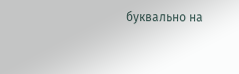буквально на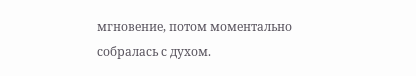мгновение, потом моментально собралась с духом.